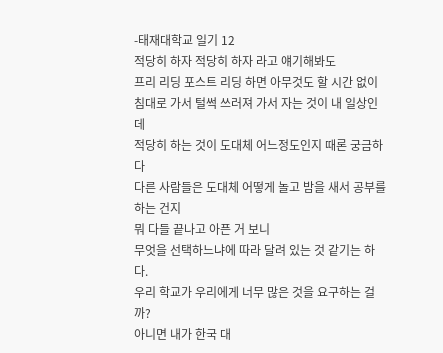-태재대학교 일기 12
적당히 하자 적당히 하자 라고 얘기해봐도
프리 리딩 포스트 리딩 하면 아무것도 할 시간 없이
침대로 가서 털썩 쓰러져 가서 자는 것이 내 일상인데
적당히 하는 것이 도대체 어느정도인지 때론 궁금하다
다른 사람들은 도대체 어떻게 놀고 밤을 새서 공부를 하는 건지
뭐 다들 끝나고 아픈 거 보니
무엇을 선택하느냐에 따라 달려 있는 것 같기는 하다.
우리 학교가 우리에게 너무 많은 것을 요구하는 걸까?
아니면 내가 한국 대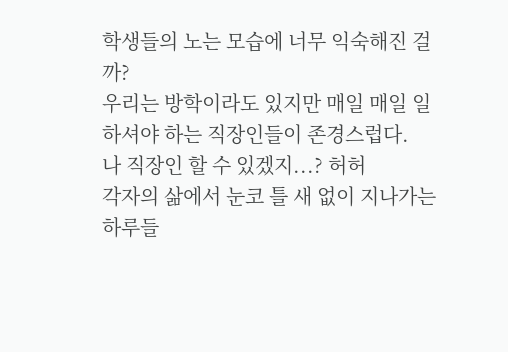학생들의 노는 모습에 너무 익숙해진 걸까?
우리는 방학이라도 있지만 매일 매일 일하셔야 하는 직장인들이 존경스럽다.
나 직장인 할 수 있겠지...? 허허
각자의 삶에서 눈코 틀 새 없이 지나가는 하루들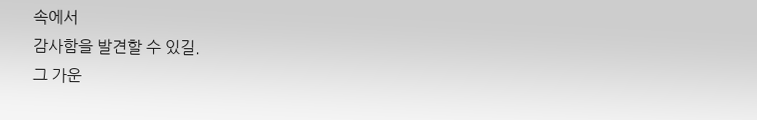속에서
감사함을 발견할 수 있길.
그 가운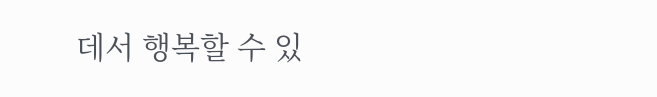데서 행복할 수 있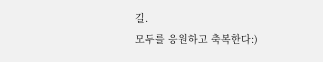길.
모두를 응원하고 축복한다:)